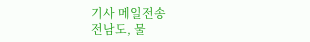기사 메일전송
전남도, 물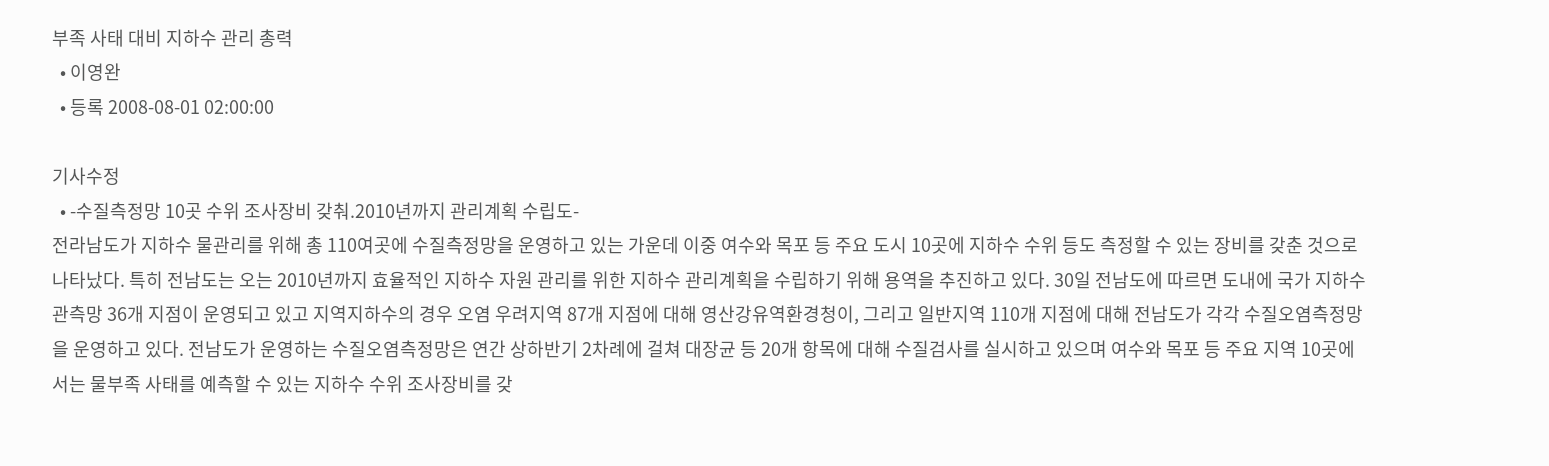부족 사태 대비 지하수 관리 총력
  • 이영완
  • 등록 2008-08-01 02:00:00

기사수정
  • -수질측정망 10곳 수위 조사장비 갖춰.2010년까지 관리계획 수립도-
전라남도가 지하수 물관리를 위해 총 110여곳에 수질측정망을 운영하고 있는 가운데 이중 여수와 목포 등 주요 도시 10곳에 지하수 수위 등도 측정할 수 있는 장비를 갖춘 것으로 나타났다. 특히 전남도는 오는 2010년까지 효율적인 지하수 자원 관리를 위한 지하수 관리계획을 수립하기 위해 용역을 추진하고 있다. 30일 전남도에 따르면 도내에 국가 지하수 관측망 36개 지점이 운영되고 있고 지역지하수의 경우 오염 우려지역 87개 지점에 대해 영산강유역환경청이, 그리고 일반지역 110개 지점에 대해 전남도가 각각 수질오염측정망을 운영하고 있다. 전남도가 운영하는 수질오염측정망은 연간 상하반기 2차례에 걸쳐 대장균 등 20개 항목에 대해 수질검사를 실시하고 있으며 여수와 목포 등 주요 지역 10곳에서는 물부족 사태를 예측할 수 있는 지하수 수위 조사장비를 갖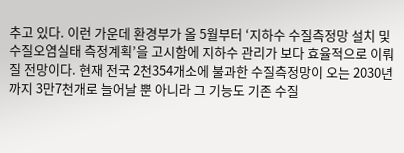추고 있다. 이런 가운데 환경부가 올 5월부터 ‘지하수 수질측정망 설치 및 수질오염실태 측정계획’을 고시함에 지하수 관리가 보다 효율적으로 이뤄질 전망이다. 현재 전국 2천354개소에 불과한 수질측정망이 오는 2030년까지 3만7천개로 늘어날 뿐 아니라 그 기능도 기존 수질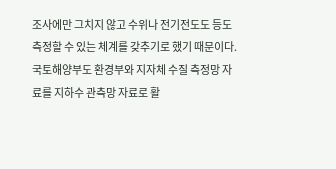조사에만 그치지 않고 수위나 전기전도도 등도 측정할 수 있는 체계를 갖추기로 했기 때문이다. 국토해양부도 환경부와 지자체 수질 측정망 자료를 지하수 관측망 자료로 활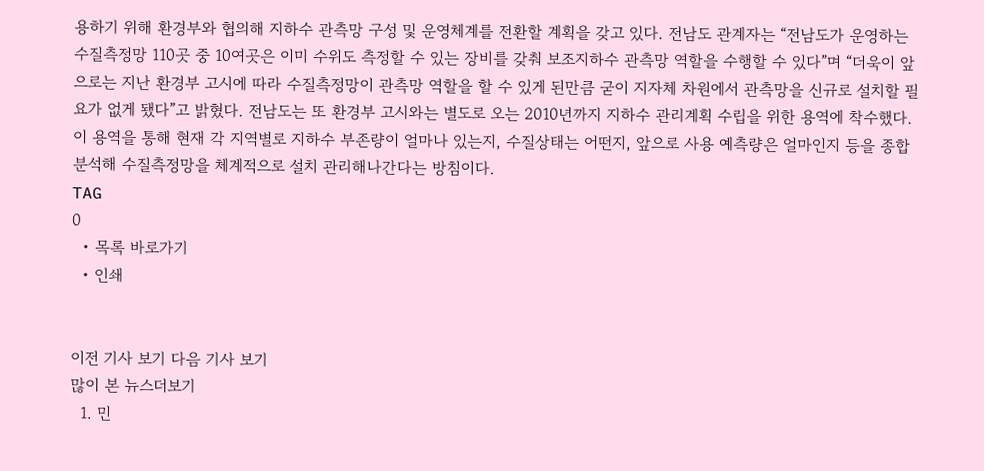용하기 위해 환경부와 협의해 지하수 관측망 구성 및 운영체계를 전환할 계획을 갖고 있다. 전남도 관계자는 “전남도가 운영하는 수질측정망 110곳 중 10여곳은 이미 수위도 측정할 수 있는 장비를 갖춰 보조지하수 관측망 역할을 수행할 수 있다”며 “더욱이 앞으로는 지난 환경부 고시에 따라 수질측정망이 관측망 역할을 할 수 있게 된만큼 굳이 지자체 차원에서 관측망을 신규로 설치할 필요가 없게 됐다”고 밝혔다. 전남도는 또 환경부 고시와는 별도로 오는 2010년까지 지하수 관리계획 수립을 위한 용역에 착수했다. 이 용역을 통해 현재 각 지역별로 지하수 부존량이 얼마나 있는지, 수질상태는 어떤지, 앞으로 사용 예측량은 얼마인지 등을 종합 분석해 수질측정망을 체계적으로 설치 관리해나간다는 방침이다.
TAG
0
  • 목록 바로가기
  • 인쇄


이전 기사 보기 다음 기사 보기
많이 본 뉴스더보기
  1. 민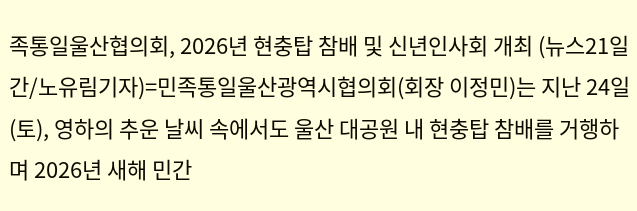족통일울산협의회, 2026년 현충탑 참배 및 신년인사회 개최 (뉴스21일간/노유림기자)=민족통일울산광역시협의회(회장 이정민)는 지난 24일(토), 영하의 추운 날씨 속에서도 울산 대공원 내 현충탑 참배를 거행하며 2026년 새해 민간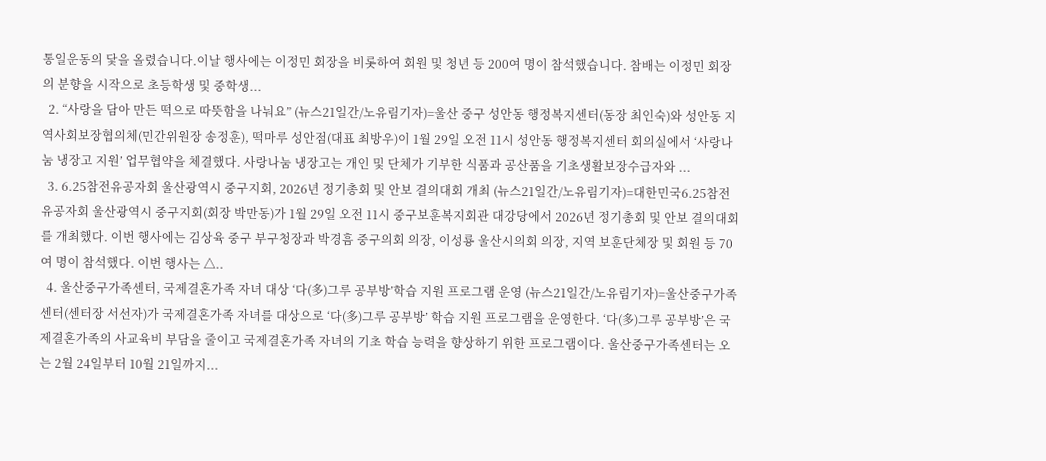통일운동의 닻을 올렸습니다.이날 행사에는 이정민 회장을 비롯하여 회원 및 청년 등 200여 명이 참석했습니다. 참배는 이정민 회장의 분향을 시작으로 초등학생 및 중학생...
  2. “사랑을 담아 만든 떡으로 따뜻함을 나눠요” (뉴스21일간/노유림기자)=울산 중구 성안동 행정복지센터(동장 최인숙)와 성안동 지역사회보장협의체(민간위원장 송정훈), 떡마루 성안점(대표 최방우)이 1월 29일 오전 11시 성안동 행정복지센터 회의실에서 ‘사랑나눔 냉장고 지원’ 업무협약을 체결했다. 사랑나눔 냉장고는 개인 및 단체가 기부한 식품과 공산품을 기초생활보장수급자와 ...
  3. 6.25참전유공자회 울산광역시 중구지회, 2026년 정기총회 및 안보 결의대회 개최 (뉴스21일간/노유림기자)=대한민국6.25참전유공자회 울산광역시 중구지회(회장 박만동)가 1월 29일 오전 11시 중구보훈복지회관 대강당에서 2026년 정기총회 및 안보 결의대회를 개최했다. 이번 행사에는 김상육 중구 부구청장과 박경흠 중구의회 의장, 이성룡 울산시의회 의장, 지역 보훈단체장 및 회원 등 70여 명이 참석했다. 이번 행사는 △..
  4. 울산중구가족센터, 국제결혼가족 자녀 대상 ‘다(多)그루 공부방’학습 지원 프로그램 운영 (뉴스21일간/노유림기자)=울산중구가족센터(센터장 서선자)가 국제결혼가족 자녀를 대상으로 ‘다(多)그루 공부방’ 학습 지원 프로그램을 운영한다. ‘다(多)그루 공부방’은 국제결혼가족의 사교육비 부담을 줄이고 국제결혼가족 자녀의 기초 학습 능력을 향상하기 위한 프로그램이다. 울산중구가족센터는 오는 2월 24일부터 10월 21일까지...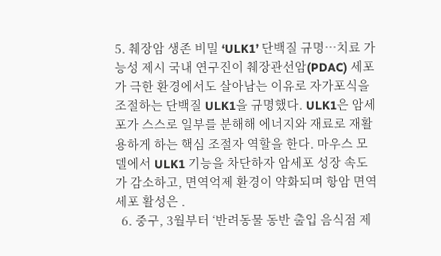5. 췌장암 생존 비밀 ‘ULK1’ 단백질 규명…치료 가능성 제시 국내 연구진이 췌장관선암(PDAC) 세포가 극한 환경에서도 살아남는 이유로 자가포식을 조절하는 단백질 ULK1을 규명했다. ULK1은 암세포가 스스로 일부를 분해해 에너지와 재료로 재활용하게 하는 핵심 조절자 역할을 한다. 마우스 모델에서 ULK1 기능을 차단하자 암세포 성장 속도가 감소하고, 면역억제 환경이 약화되며 항암 면역세포 활성은 .
  6. 중구, 3월부터 ‘반려동물 동반 출입 음식점 제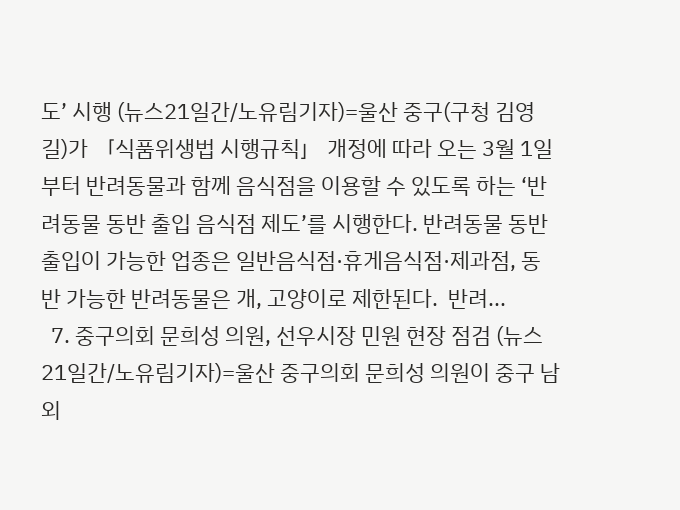도’ 시행 (뉴스21일간/노유림기자)=울산 중구(구청 김영길)가 「식품위생법 시행규칙」 개정에 따라 오는 3월 1일부터 반려동물과 함께 음식점을 이용할 수 있도록 하는 ‘반려동물 동반 출입 음식점 제도’를 시행한다. 반려동물 동반 출입이 가능한 업종은 일반음식점·휴게음식점·제과점, 동반 가능한 반려동물은 개, 고양이로 제한된다.  반려...
  7. 중구의회 문희성 의원, 선우시장 민원 현장 점검 (뉴스21일간/노유림기자)=울산 중구의회 문희성 의원이 중구 남외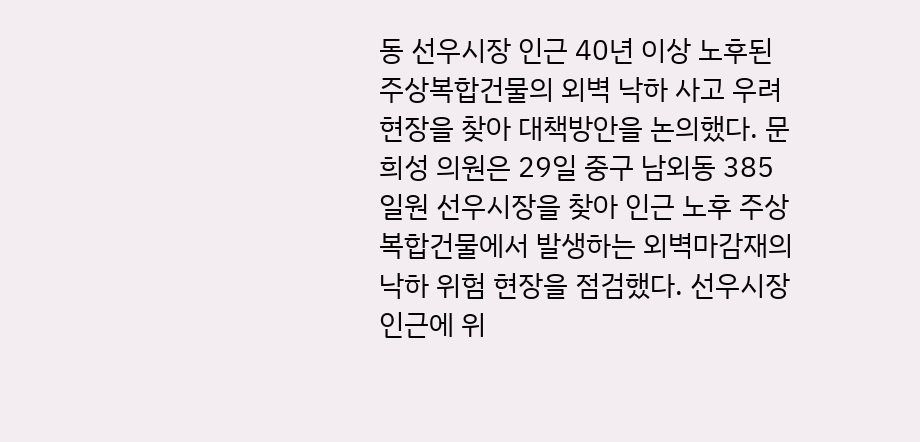동 선우시장 인근 40년 이상 노후된 주상복합건물의 외벽 낙하 사고 우려 현장을 찾아 대책방안을 논의했다. 문희성 의원은 29일 중구 남외동 385 일원 선우시장을 찾아 인근 노후 주상복합건물에서 발생하는 외벽마감재의 낙하 위험 현장을 점검했다. 선우시장 인근에 위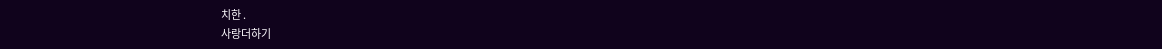치한 .
사랑더하기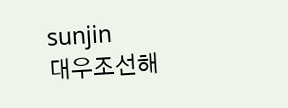sunjin
대우조선해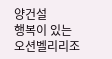양건설
행복이 있는
오션벨리리조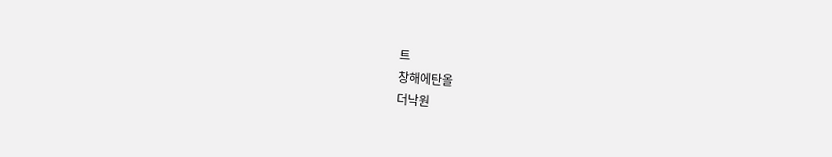트
창해에탄올
더낙원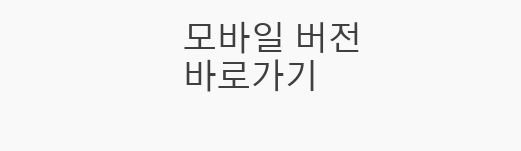모바일 버전 바로가기